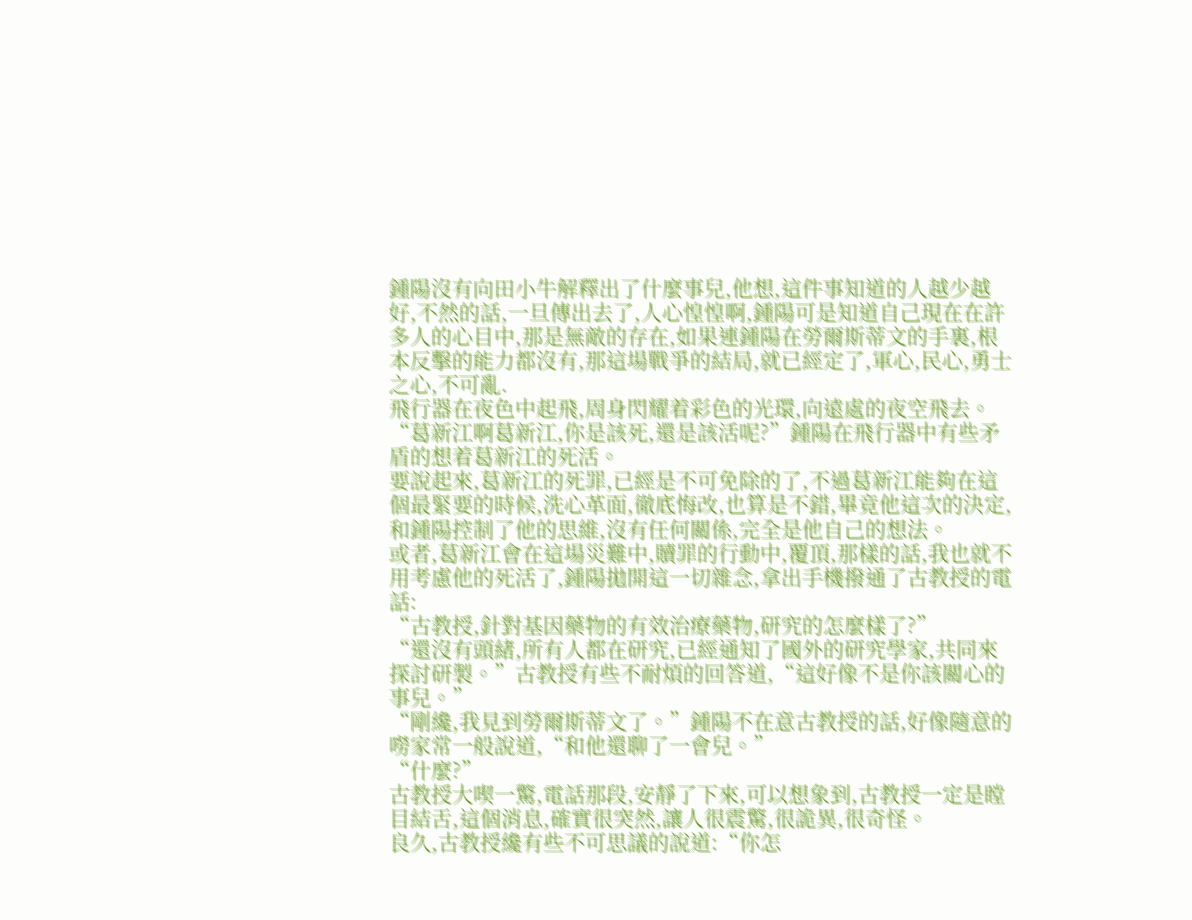鍾陽沒有向田小牛解釋出了什麼事兒,他想,這件事知道的人越少越好,不然的話,一旦傳出去了,人心惶惶啊,鍾陽可是知道自己現在在許多人的心目中,那是無敵的存在,如果連鍾陽在勞爾斯蒂文的手裏,根本反擊的能力都沒有,那這場戰爭的結局,就已經定了,軍心,民心,勇士之心,不可亂.
飛行器在夜色中起飛,周身閃耀着彩色的光環,向遠處的夜空飛去。
“葛新江啊葛新江,你是該死,還是該活呢?”鍾陽在飛行器中有些矛盾的想着葛新江的死活。
要說起來,葛新江的死罪,已經是不可免除的了,不過葛新江能夠在這個最緊要的時候,洗心革面,徹底悔改,也算是不錯,畢竟他這次的決定,和鍾陽控制了他的思維,沒有任何關係,完全是他自己的想法。
或者,葛新江會在這場災難中,贖罪的行動中,覆頂,那樣的話,我也就不用考慮他的死活了,鍾陽拋開這一切雜念,拿出手機撥通了古教授的電話:
“古教授,針對基因藥物的有效治療藥物,研究的怎麼樣了?”
“還沒有頭緒,所有人都在研究,已經通知了國外的研究學家,共同來探討研製。”古教授有些不耐煩的回答道,“這好像不是你該關心的事兒。”
“剛纔,我見到勞爾斯蒂文了。”鍾陽不在意古教授的話,好像隨意的嘮家常一般說道,“和他還聊了一會兒。”
“什麼?”
古教授大喫一驚,電話那段,安靜了下來,可以想象到,古教授一定是瞠目結舌,這個消息,確實很突然,讓人很震驚,很詭異,很奇怪。
良久,古教授纔有些不可思議的說道:“你怎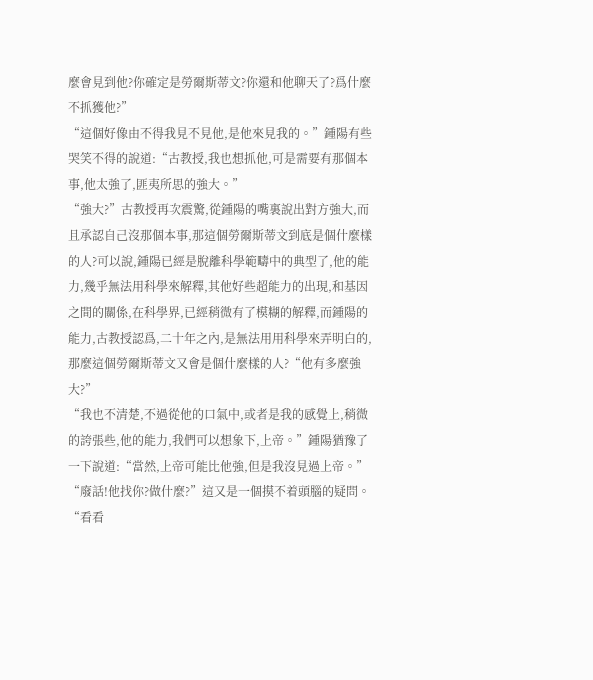麼會見到他?你確定是勞爾斯蒂文?你還和他聊天了?爲什麼不抓獲他?”
“這個好像由不得我見不見他,是他來見我的。”鍾陽有些哭笑不得的說道:“古教授,我也想抓他,可是需要有那個本事,他太強了,匪夷所思的強大。”
“強大?”古教授再次震驚,從鍾陽的嘴裏說出對方強大,而且承認自己沒那個本事,那這個勞爾斯蒂文到底是個什麼樣的人?可以說,鍾陽已經是脫離科學範疇中的典型了,他的能力,幾乎無法用科學來解釋,其他好些超能力的出現,和基因之間的關係,在科學界,已經稍微有了模糊的解釋,而鍾陽的能力,古教授認爲,二十年之內,是無法用用科學來弄明白的,那麼這個勞爾斯蒂文又會是個什麼樣的人?“他有多麼強大?”
“我也不清楚,不過從他的口氣中,或者是我的感覺上,稍微的誇張些,他的能力,我們可以想象下,上帝。”鍾陽猶豫了一下說道:“當然,上帝可能比他強,但是我沒見過上帝。”
“廢話!他找你?做什麼?”這又是一個摸不着頭腦的疑問。
“看看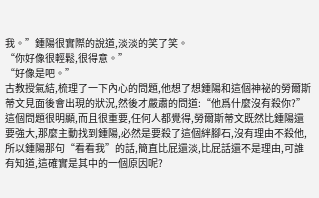我。”鍾陽很實際的說道,淡淡的笑了笑。
“你好像很輕鬆,很得意。”
“好像是吧。”
古教授氣結,梳理了一下內心的問題,他想了想鍾陽和這個神祕的勞爾斯蒂文見面後會出現的狀況,然後才嚴肅的問道:“他爲什麼沒有殺你?”
這個問題很明顯,而且很重要,任何人都覺得,勞爾斯蒂文既然比鍾陽還要強大,那麼主動找到鍾陽,必然是要殺了這個絆腳石,沒有理由不殺他,所以鍾陽那句“看看我”的話,簡直比屁還淡,比屁話還不是理由,可誰有知道,這確實是其中的一個原因呢?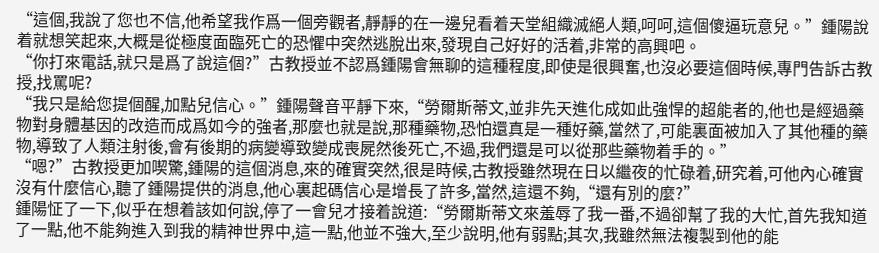“這個,我說了您也不信,他希望我作爲一個旁觀者,靜靜的在一邊兒看着天堂組織滅絕人類,呵呵,這個傻逼玩意兒。”鍾陽說着就想笑起來,大概是從極度面臨死亡的恐懼中突然逃脫出來,發現自己好好的活着,非常的高興吧。
“你打來電話,就只是爲了說這個?”古教授並不認爲鍾陽會無聊的這種程度,即使是很興奮,也沒必要這個時候,專門告訴古教授,找罵呢?
“我只是給您提個醒,加點兒信心。”鍾陽聲音平靜下來,“勞爾斯蒂文,並非先天進化成如此強悍的超能者的,他也是經過藥物對身體基因的改造而成爲如今的強者,那麼也就是說,那種藥物,恐怕還真是一種好藥,當然了,可能裏面被加入了其他種的藥物,導致了人類注射後,會有後期的病變導致變成喪屍然後死亡,不過,我們還是可以從那些藥物着手的。”
“嗯?”古教授更加喫驚,鍾陽的這個消息,來的確實突然,很是時候,古教授雖然現在日以繼夜的忙碌着,研究着,可他內心確實沒有什麼信心,聽了鍾陽提供的消息,他心裏起碼信心是增長了許多,當然,這還不夠,“還有別的麼?”
鍾陽怔了一下,似乎在想着該如何說,停了一會兒才接着說道:“勞爾斯蒂文來羞辱了我一番,不過卻幫了我的大忙,首先我知道了一點,他不能夠進入到我的精神世界中,這一點,他並不強大,至少說明,他有弱點;其次,我雖然無法複製到他的能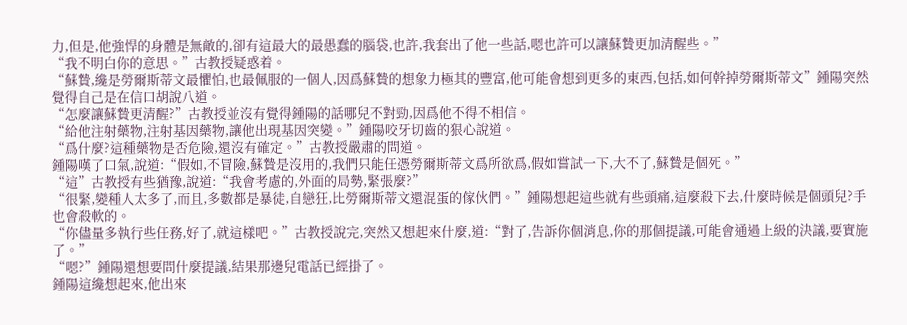力,但是,他強悍的身體是無敵的,卻有這最大的最愚蠢的腦袋,也許,我套出了他一些話,嗯也許可以讓蘇贄更加清醒些。”
“我不明白你的意思。”古教授疑惑着。
“蘇贄,纔是勞爾斯蒂文最懼怕,也最佩服的一個人,因爲蘇贄的想象力極其的豐富,他可能會想到更多的東西,包括,如何幹掉勞爾斯蒂文”鍾陽突然覺得自己是在信口胡說八道。
“怎麼讓蘇贄更清醒?”古教授並沒有覺得鍾陽的話哪兒不對勁,因爲他不得不相信。
“給他注射藥物,注射基因藥物,讓他出現基因突變。”鍾陽咬牙切齒的狠心說道。
“爲什麼?這種藥物是否危險,還沒有確定。”古教授嚴肅的問道。
鍾陽嘆了口氣,說道:“假如,不冒險,蘇贄是沒用的,我們只能任憑勞爾斯蒂文爲所欲爲,假如嘗試一下,大不了,蘇贄是個死。”
“這”古教授有些猶豫,說道:“我會考慮的,外面的局勢,緊張麼?”
“很緊,變種人太多了,而且,多數都是暴徒,自戀狂,比勞爾斯蒂文還混蛋的傢伙們。”鍾陽想起這些就有些頭痛,這麼殺下去,什麼時候是個頭兒?手也會殺軟的。
“你儘量多執行些任務,好了,就這樣吧。”古教授說完,突然又想起來什麼,道:“對了,告訴你個消息,你的那個提議,可能會通過上級的決議,要實施了。”
“嗯?”鍾陽還想要問什麼提議,結果那邊兒電話已經掛了。
鍾陽這纔想起來,他出來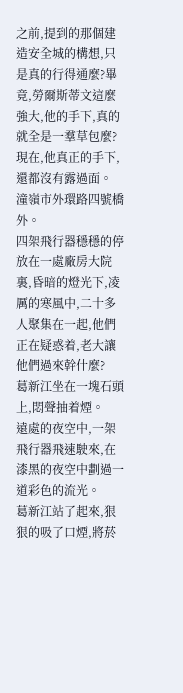之前,提到的那個建造安全城的構想,只是真的行得通麼?畢竟,勞爾斯蒂文這麼強大,他的手下,真的就全是一羣草包麼?現在,他真正的手下,還都沒有露過面。
潼嶺市外環路四號橋外。
四架飛行器穩穩的停放在一處廠房大院裏,昏暗的燈光下,凌厲的寒風中,二十多人聚集在一起,他們正在疑惑着,老大讓他們過來幹什麼?
葛新江坐在一塊石頭上,悶聲抽着煙。
遠處的夜空中,一架飛行器飛速駛來,在漆黑的夜空中劃過一道彩色的流光。
葛新江站了起來,狠狠的吸了口煙,將菸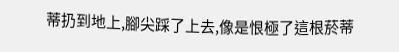蒂扔到地上,腳尖踩了上去,像是恨極了這根菸蒂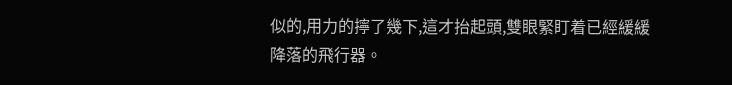似的,用力的擰了幾下,這才抬起頭,雙眼緊盯着已經緩緩降落的飛行器。